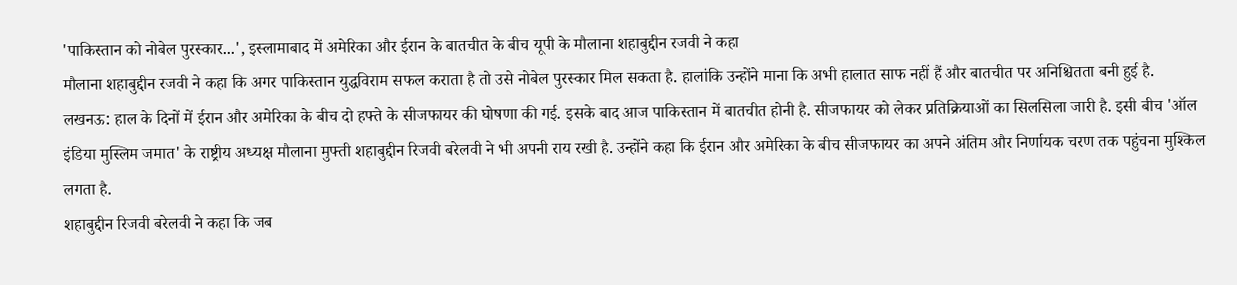'पाकिस्तान को नोबेल पुरस्कार...', इस्लामाबाद में अमेरिका और ईरान के बातचीत के बीच यूपी के मौलाना शहाबुद्दीन रजवी ने कहा
मौलाना शहाबुद्दीन रजवी ने कहा कि अगर पाकिस्तान युद्धविराम सफल कराता है तो उसे नोबेल पुरस्कार मिल सकता है. हालांकि उन्होंने माना कि अभी हालात साफ नहीं हैं और बातचीत पर अनिश्चितता बनी हुई है.
लखनऊ: हाल के दिनों में ईरान और अमेरिका के बीच दो हफ्ते के सीजफायर की घोषणा की गई. इसके बाद आज पाकिस्तान में बातचीत होनी है. सीजफायर को लेकर प्रतिक्रियाओं का सिलसिला जारी है. इसी बीच 'ऑल इंडिया मुस्लिम जमात' के राष्ट्रीय अध्यक्ष मौलाना मुफ्ती शहाबुद्दीन रिजवी बरेलवी ने भी अपनी राय रखी है. उन्होंने कहा कि ईरान और अमेरिका के बीच सीजफायर का अपने अंतिम और निर्णायक चरण तक पहुंचना मुश्किल लगता है.
शहाबुद्दीन रिजवी बरेलवी ने कहा कि जब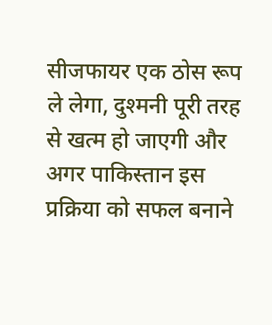सीजफायर एक ठोस रूप ले लेगा, दुश्मनी पूरी तरह से खत्म हो जाएगी और अगर पाकिस्तान इस प्रक्रिया को सफल बनाने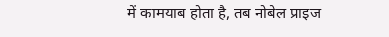में कामयाब होता है, तब नोबेल प्राइज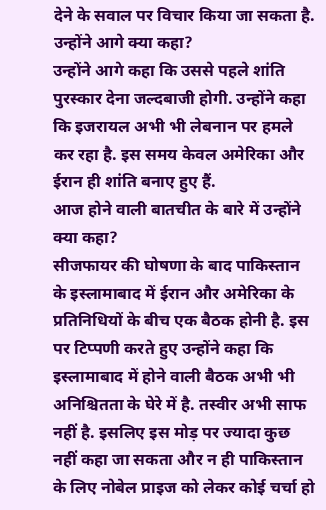देने के सवाल पर विचार किया जा सकता है.
उन्होंने आगे क्या कहा?
उन्होंने आगे कहा कि उससे पहले शांति पुरस्कार देना जल्दबाजी होगी. उन्होंने कहा कि इजरायल अभी भी लेबनान पर हमले कर रहा है. इस समय केवल अमेरिका और ईरान ही शांति बनाए हुए हैं.
आज होने वाली बातचीत के बारे में उन्होंने क्या कहा?
सीजफायर की घोषणा के बाद पाकिस्तान के इस्लामाबाद में ईरान और अमेरिका के प्रतिनिधियों के बीच एक बैठक होनी है. इस पर टिप्पणी करते हुए उन्होंने कहा कि इस्लामाबाद में होने वाली बैठक अभी भी अनिश्चितता के घेरे में है. तस्वीर अभी साफ नहीं है. इसलिए इस मोड़ पर ज्यादा कुछ नहीं कहा जा सकता और न ही पाकिस्तान के लिए नोबेल प्राइज को लेकर कोई चर्चा हो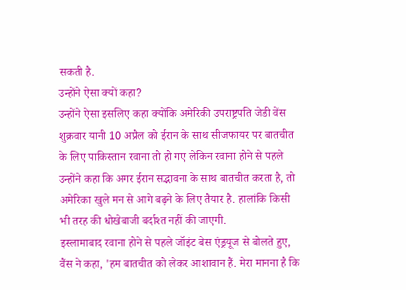सकती है.
उन्होंने ऐसा क्यों कहा?
उन्होंने ऐसा इसलिए कहा क्योंकि अमेरिकी उपराष्ट्रपति जेडी वेंस शुक्रवार यानी 10 अप्रैल को ईरान के साथ सीजफायर पर बातचीत के लिए पाकिस्तान रवाना तो हो गए लेकिन रवाना होने से पहले उन्होंने कहा कि अगर ईरान सद्भावना के साथ बातचीत करता है, तो अमेरिका खुले मन से आगे बढ़ने के लिए तैयार है. हालांकि किसी भी तरह की धोखेबाजी बर्दाश्त नहीं की जाएगी.
इस्लामाबाद रवाना होने से पहले जॉइंट बेस एंड्रयूज से बोलते हुए, वैंस ने कहा, 'हम बातचीत को लेकर आशावान हैं. मेरा मानना है कि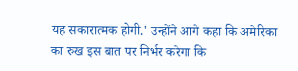यह सकारात्मक होगी.' उन्होंने आगे कहा कि अमेरिका का रुख इस बात पर निर्भर करेगा कि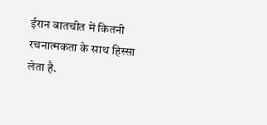ईरान बातचीत में कितनी रचनात्मकता के साथ हिस्सा लेता है.